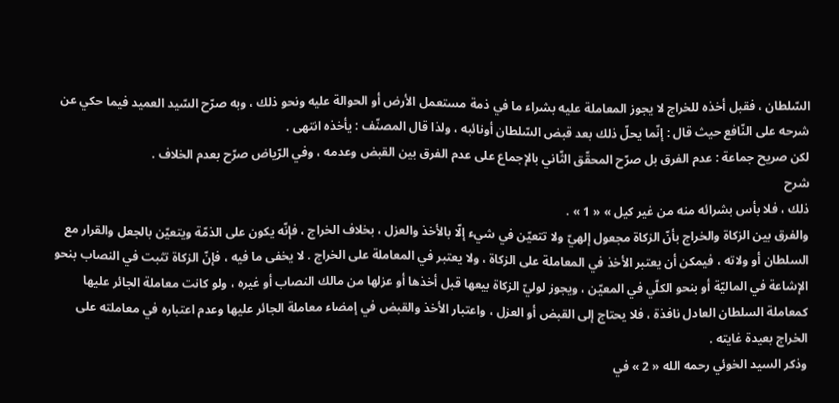السّلطان ، فقبل أخذه للخراج لا يجوز المعاملة عليه بشراء ما في ذمة مستعمل الأرض أو الحوالة عليه ونحو ذلك ، وبه صرّح السّيد العميد فيما حكي عن شرحه على النّافع حيث قال : إنّما يحلّ ذلك بعد قبض السّلطان أونائبه ، ولذا قال المصنّف : يأخذه انتهى .
لكن صريح جماعة : عدم الفرق بل صرّح المحقّق الثّاني بالإجماع على عدم الفرق بين القبض وعدمه ، وفي الرّياض صرّح بعدم الخلاف .
شرح
ذلك ، فلا بأس بشرائه منه من غير كيل » « 1 » .
والفرق بين الزكاة والخراج بأنّ الزكاة مجعول إلهيّ ولا تتعيّن في شيء إلّا بالأخذ والعزل ، بخلاف الخراج ، فإنّه يكون على الذمّة ويتعيّن بالجعل والقرار مع السلطان أو ولاته ، فيمكن أن يعتبر الأخذ في المعاملة على الزكاة ، ولا يعتبر في المعاملة على الخراج . لا يخفى ما فيه ، فإنّ الزكاة تثبت في النصاب بنحو الإشاعة في الماليّة أو بنحو الكلّي في المعيّن ، ويجوز لوليّ الزكاة بيعها قبل أخذها أو عزلها من مالك النصاب أو غيره ، ولو كانت معاملة الجائر عليها كمعاملة السلطان العادل نافذة ، فلا يحتاج إلى القبض أو العزل ، واعتبار الأخذ والقبض في إمضاء معاملة الجائر عليها وعدم اعتباره في معاملته على الخراج بعيدة غايته .
وذكر السيد الخوئي رحمه الله « 2 » في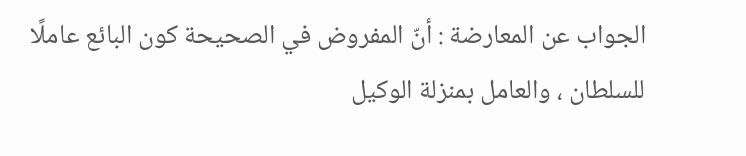الجواب عن المعارضة : أنّ المفروض في الصحيحة كون البائع عاملًا للسلطان ، والعامل بمنزلة الوكيل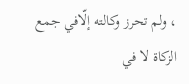، ولم تحرز وكالته إلّافي جمع الزكاة لا في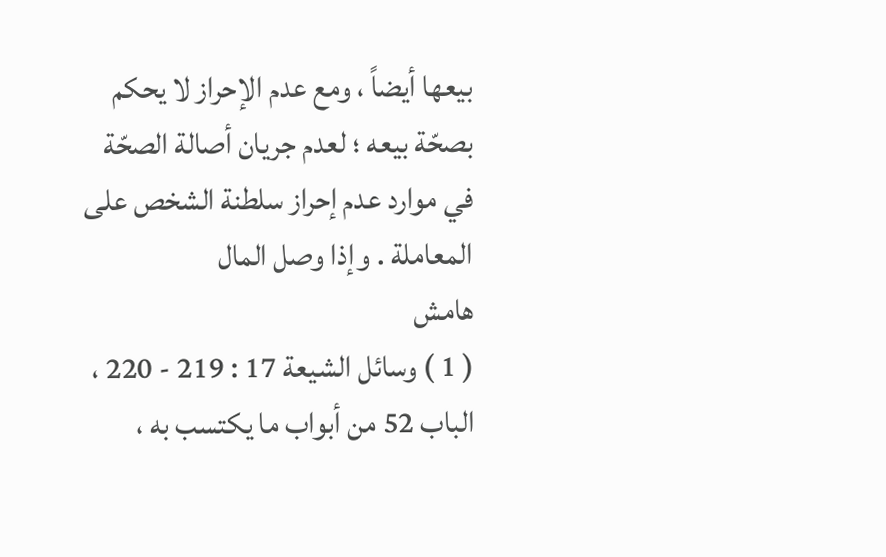بيعها أيضاً ، ومع عدم الإحراز لا يحكم بصحّة بيعه ؛ لعدم جريان أصالة الصحّة في موارد عدم إحراز سلطنة الشخص على المعاملة . وإذا وصل المال
هامش
( 1 ) وسائل الشيعة 17 : 219 - 220 ، الباب 52 من أبواب ما يكتسب به ،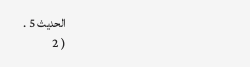الحديث 5 .
( 2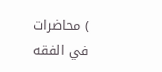) محاضرات في الفقه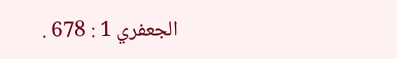الجعفري 1 : 678 .